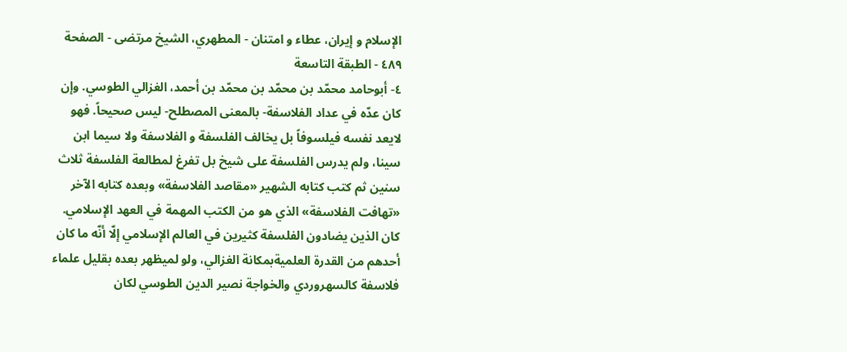الإسلام و إيران، عطاء و امتنان - المطهري، الشيخ مرتضى - الصفحة ٤٨٩ - الطبقة التاسعة
٤- أبوحامد محمّد بن محمّد بن محمّد بن أحمد، الغزالي الطوسي. وإن كان عدّه في عداد الفلاسفة- بالمعنى المصطلح- ليس صحيحاً. فهو لايعد نفسه فيلسوفاً بل يخالف الفلسفة و الفلاسفة ولا سيما ابن سينا، ولم يدرس الفلسفة على شيخ بل تفرغ لمطالعة الفلسفة ثلاث سنين ثم كتب كتابه الشهير «مقاصد الفلاسفة» وبعده كتابه الآخر «تهافت الفلاسفة» الذي هو من الكتب المهمة في العهد الإسلامي.
كان الذين يضادون الفلسفة كثيرين في العالم الإسلامي إلّا أنّه ما كان أحدهم من القدرة العلميةبمكانة الغزالي، ولو لميظهر بعده بقليل علماء فلاسفة كالسهروردي والخواجة نصير الدين الطوسي لكان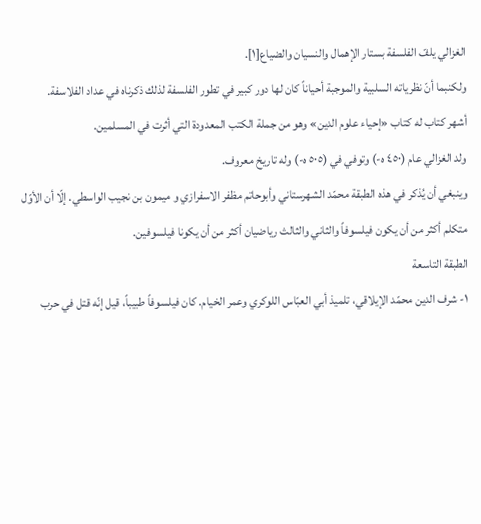الغزالي يلفّ الفلسفة بستار الإهمال والنسيان والضياع[١].
ولكنبما أنّ نظرياته السلبية والموجبة أحياناً كان لها دور كبير في تطور الفلسفة لذلك ذكرناه في عداد الفلاسفة.
أشهر كتاب له كتاب «إحياء علوم الدين» وهو من جملة الكتب المعدودة التي أثرت في المسلمين.
ولد الغزالي عام (٤٥٠ ه-) وتوفي في (٥٠٥ ه-) وله تاريخ معروف.
وينبغي أن يُذكر في هذه الطبقة محمّد الشهرستاني وأبوحاتم مظفر الاسفرازي و ميمون بن نجيب الواسطي. إلّا أن الأوّل متكلم أكثر من أن يكون فيلسوفاً والثاني والثالث رياضيان أكثر من أن يكونا فيلسوفين.
الطبقة التاسعة
١- شرف الدين محمّد الإيلاقي، تلميذ أبي العبّاس اللوكري وعمر الخيام. كان فيلسوفاً طبيباً، قيل إنّه قتل في حرب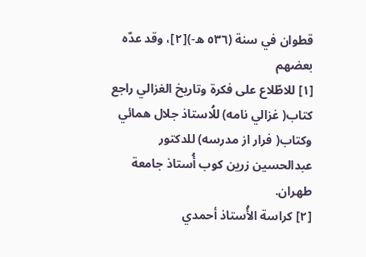قطوان في سنة (٥٣٦ ه-)[٢]، وقد عدّه بعضهم
[١] للاطّلاع على فكرة وتاريخ الغزالي راجع كتاب( غزالي نامه) للُاستاذ جلال همائي وكتاب( فرار از مدرسه) للدكتور عبدالحسين زرين كوب أُستاذ جامعة طهران.
[٢] كراسة الأُستاذ أحمدي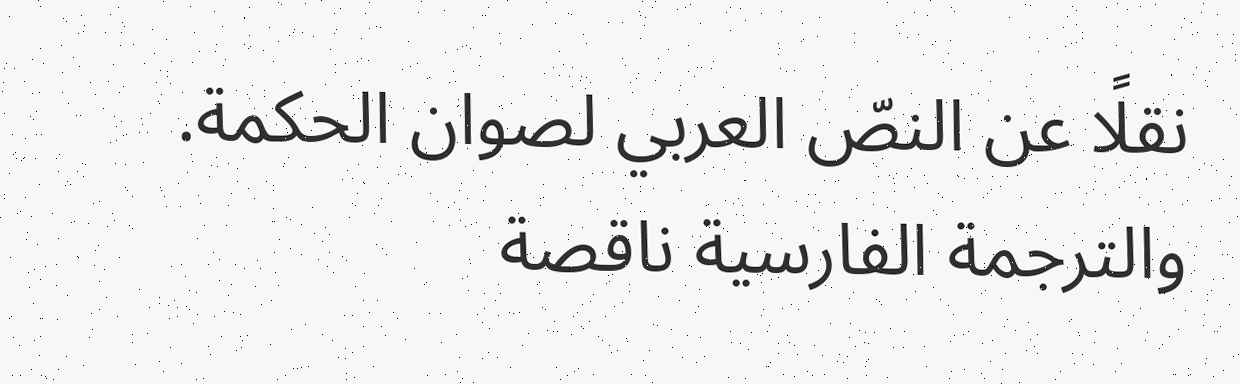نقلًا عن النصّ العربي لصوان الحكمة. والترجمة الفارسية ناقصة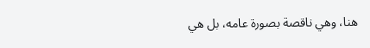هنا، وهي ناقصة بصورة عامه، بل هي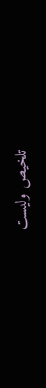تلخيص وليست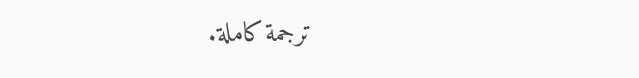ترجمة كاملة.